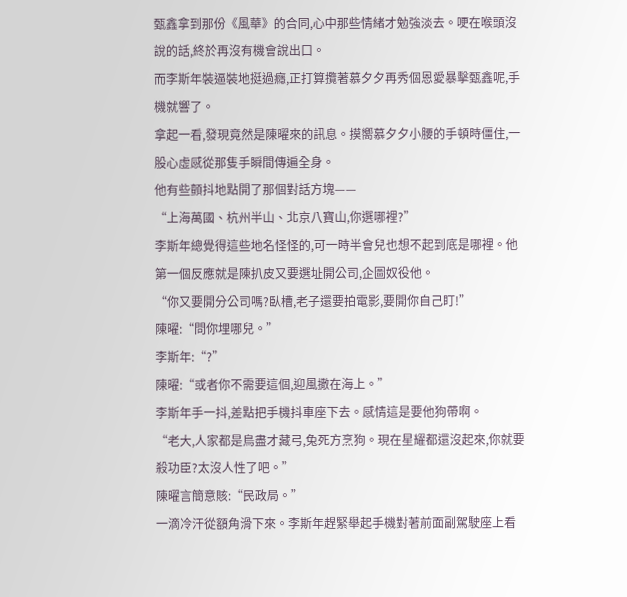甄鑫拿到那份《風華》的合同,心中那些情緒才勉強淡去。哽在喉頭沒說的話,終於再沒有機會說出口。
而李斯年裝逼裝地挺過癮,正打算攬著慕夕夕再秀個恩愛暴擊甄鑫呢,手機就響了。
拿起一看,發現竟然是陳曜來的訊息。摸嚮慕夕夕小腰的手頓時僵住,一股心虛感從那隻手瞬間傳遍全身。
他有些顫抖地點開了那個對話方塊——
“上海萬國、杭州半山、北京八寶山,你選哪裡?”
李斯年總覺得這些地名怪怪的,可一時半會兒也想不起到底是哪裡。他第一個反應就是陳扒皮又要選址開公司,企圖奴役他。
“你又要開分公司嗎?臥槽,老子還要拍電影,要開你自己盯!”
陳曜:“問你埋哪兒。”
李斯年:“?”
陳曜:“或者你不需要這個,迎風撒在海上。”
李斯年手一抖,差點把手機抖車座下去。感情這是要他狗帶啊。
“老大,人家都是鳥盡才藏弓,兔死方烹狗。現在星耀都還沒起來,你就要殺功臣?太沒人性了吧。”
陳曜言簡意賅:“民政局。”
一滴冷汗從額角滑下來。李斯年趕緊舉起手機對著前面副駕駛座上看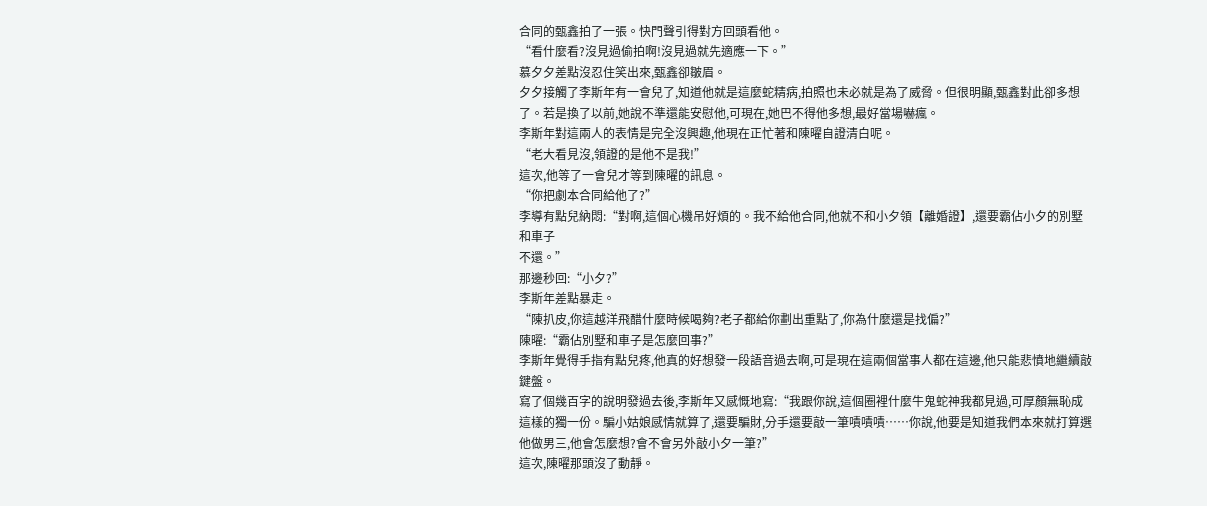合同的甄鑫拍了一張。快門聲引得對方回頭看他。
“看什麼看?沒見過偷拍啊!沒見過就先適應一下。”
慕夕夕差點沒忍住笑出來,甄鑫卻皺眉。
夕夕接觸了李斯年有一會兒了,知道他就是這麼蛇精病,拍照也未必就是為了威脅。但很明顯,甄鑫對此卻多想了。若是換了以前,她說不準還能安慰他,可現在,她巴不得他多想,最好當場嚇瘋。
李斯年對這兩人的表情是完全沒興趣,他現在正忙著和陳曜自證清白呢。
“老大看見沒,領證的是他不是我!”
這次,他等了一會兒才等到陳曜的訊息。
“你把劇本合同給他了?”
李導有點兒納悶:“對啊,這個心機吊好煩的。我不給他合同,他就不和小夕領【離婚證】,還要霸佔小夕的別墅和車子
不還。”
那邊秒回:“小夕?”
李斯年差點暴走。
“陳扒皮,你這越洋飛醋什麼時候喝夠?老子都給你劃出重點了,你為什麼還是找偏?”
陳曜:“霸佔別墅和車子是怎麼回事?”
李斯年覺得手指有點兒疼,他真的好想發一段語音過去啊,可是現在這兩個當事人都在這邊,他只能悲憤地繼續敲鍵盤。
寫了個幾百字的說明發過去後,李斯年又感慨地寫:“我跟你說,這個圈裡什麼牛鬼蛇神我都見過,可厚顏無恥成這樣的獨一份。騙小姑娘感情就算了,還要騙財,分手還要敲一筆嘖嘖嘖……你說,他要是知道我們本來就打算選他做男三,他會怎麼想?會不會另外敲小夕一筆?”
這次,陳曜那頭沒了動靜。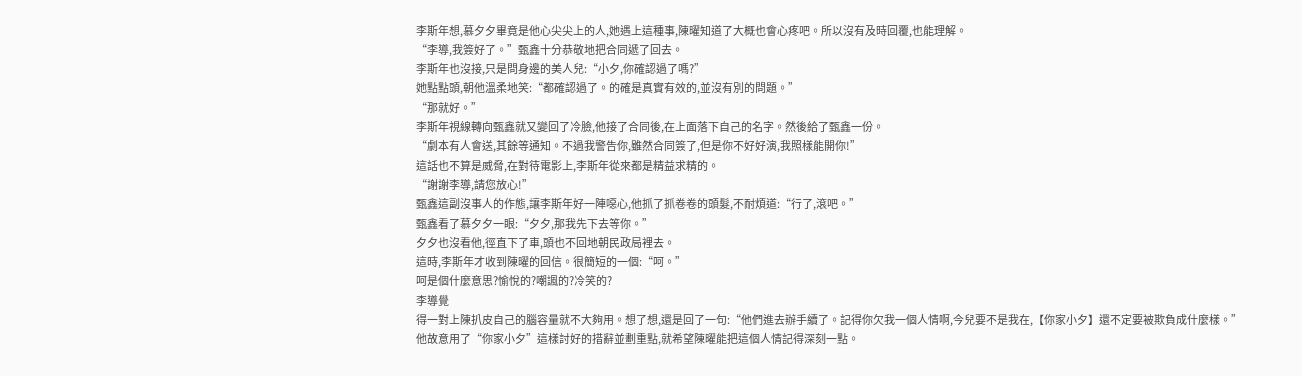李斯年想,慕夕夕畢竟是他心尖尖上的人,她遇上這種事,陳曜知道了大概也會心疼吧。所以沒有及時回覆,也能理解。
“李導,我簽好了。”甄鑫十分恭敬地把合同遞了回去。
李斯年也沒接,只是問身邊的美人兒:“小夕,你確認過了嗎?”
她點點頭,朝他溫柔地笑:“都確認過了。的確是真實有效的,並沒有別的問題。”
“那就好。”
李斯年視線轉向甄鑫就又變回了冷臉,他接了合同後,在上面落下自己的名字。然後給了甄鑫一份。
“劇本有人會送,其餘等通知。不過我警告你,雖然合同簽了,但是你不好好演,我照樣能開你!”
這話也不算是威脅,在對待電影上,李斯年從來都是精益求精的。
“謝謝李導,請您放心!”
甄鑫這副沒事人的作態,讓李斯年好一陣噁心,他抓了抓卷卷的頭髮,不耐煩道:“行了,滾吧。”
甄鑫看了慕夕夕一眼:“夕夕,那我先下去等你。”
夕夕也沒看他,徑直下了車,頭也不回地朝民政局裡去。
這時,李斯年才收到陳曜的回信。很簡短的一個:“呵。”
呵是個什麼意思?愉悅的?嘲諷的?冷笑的?
李導覺
得一對上陳扒皮自己的腦容量就不大夠用。想了想,還是回了一句:“他們進去辦手續了。記得你欠我一個人情啊,今兒要不是我在,【你家小夕】還不定要被欺負成什麼樣。”
他故意用了“你家小夕”這樣討好的措辭並劃重點,就希望陳曜能把這個人情記得深刻一點。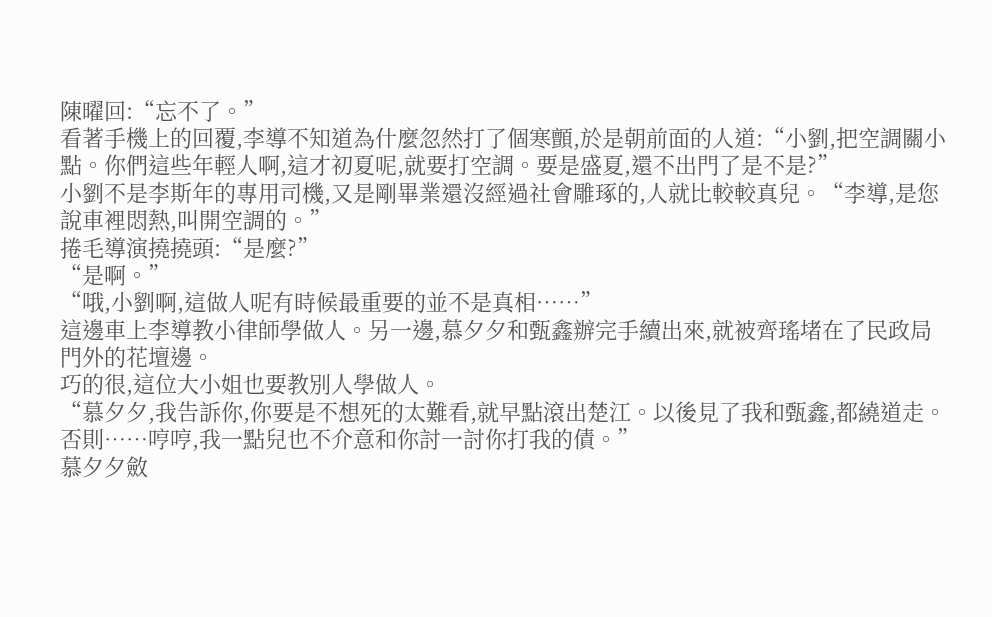陳曜回:“忘不了。”
看著手機上的回覆,李導不知道為什麼忽然打了個寒顫,於是朝前面的人道:“小劉,把空調關小點。你們這些年輕人啊,這才初夏呢,就要打空調。要是盛夏,還不出門了是不是?”
小劉不是李斯年的專用司機,又是剛畢業還沒經過社會雕琢的,人就比較較真兒。“李導,是您說車裡悶熱,叫開空調的。”
捲毛導演撓撓頭:“是麼?”
“是啊。”
“哦,小劉啊,這做人呢有時候最重要的並不是真相……”
這邊車上李導教小律師學做人。另一邊,慕夕夕和甄鑫辦完手續出來,就被齊瑤堵在了民政局門外的花壇邊。
巧的很,這位大小姐也要教別人學做人。
“慕夕夕,我告訴你,你要是不想死的太難看,就早點滾出楚江。以後見了我和甄鑫,都繞道走。否則……哼哼,我一點兒也不介意和你討一討你打我的債。”
慕夕夕斂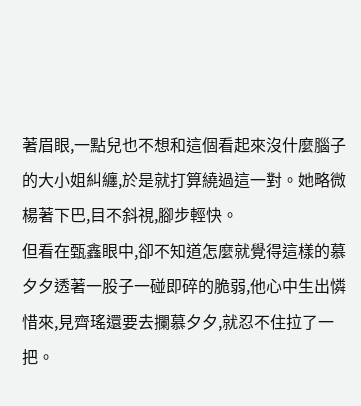著眉眼,一點兒也不想和這個看起來沒什麼腦子的大小姐糾纏,於是就打算繞過這一對。她略微楊著下巴,目不斜視,腳步輕快。
但看在甄鑫眼中,卻不知道怎麼就覺得這樣的慕夕夕透著一股子一碰即碎的脆弱,他心中生出憐惜來,見齊瑤還要去攔慕夕夕,就忍不住拉了一把。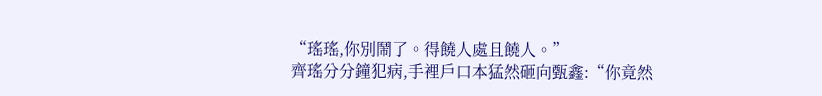“瑤瑤,你別鬧了。得饒人處且饒人。”
齊瑤分分鐘犯病,手裡戶口本猛然砸向甄鑫:“你竟然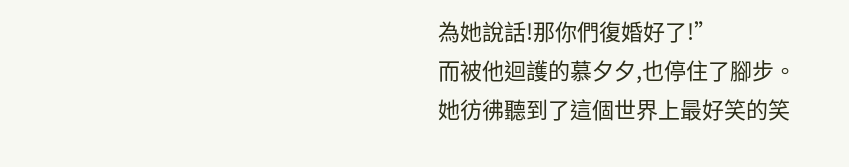為她說話!那你們復婚好了!”
而被他迴護的慕夕夕,也停住了腳步。
她彷彿聽到了這個世界上最好笑的笑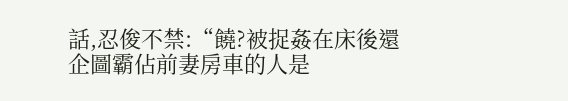話,忍俊不禁:“饒?被捉姦在床後還企圖霸佔前妻房車的人是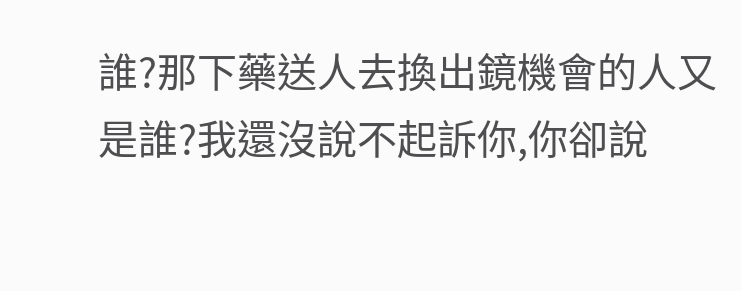誰?那下藥送人去換出鏡機會的人又是誰?我還沒說不起訴你,你卻說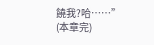饒我?哈……”
(本章完)